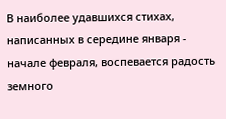В наиболее удавшихся стихах, написанных в середине января - начале февраля, воспевается радость земного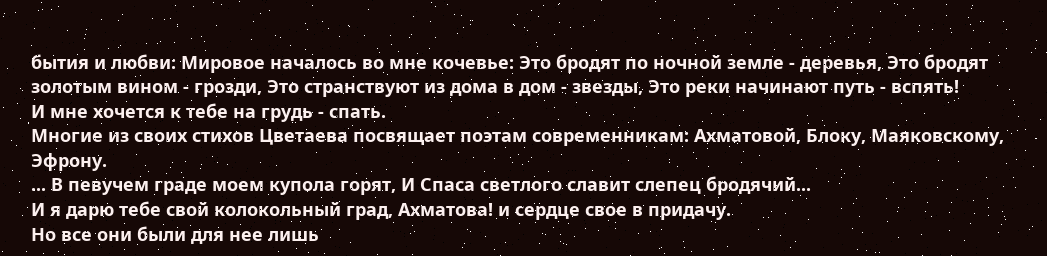бытия и любви: Мировое началось во мне кочевье: Это бродят по ночной земле - деревья, Это бродят золотым вином - грозди, Это странствуют из дома в дом - звезды, Это реки начинают путь - вспять!
И мне хочется к тебе на грудь - спать.
Многие из своих стихов Цветаева посвящает поэтам современникам: Ахматовой, Блоку, Маяковскому, Эфрону.
... В певучем граде моем купола горят, И Спаса светлого славит слепец бродячий...
И я дарю тебе свой колокольный град, Ахматова! и сердце свое в придачу.
Но все они были для нее лишь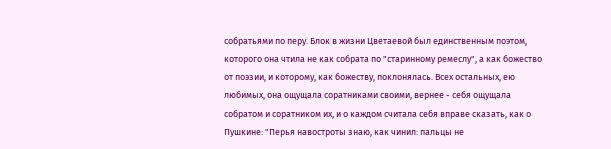собратьями по перу. Блок в жизни Цветаевой был единственным поэтом, которого она чтила не как собрата по "старинному ремеслу", а как божество от поэзии, и которому, как божеству, поклонялась. Всех остальных, ею любимых, она ощущала соратниками своими, вернее - себя ощущала собратом и соратником их, и о каждом считала себя вправе сказать, как о Пушкине: "Перья навостроты знаю, как чинил: пальцы не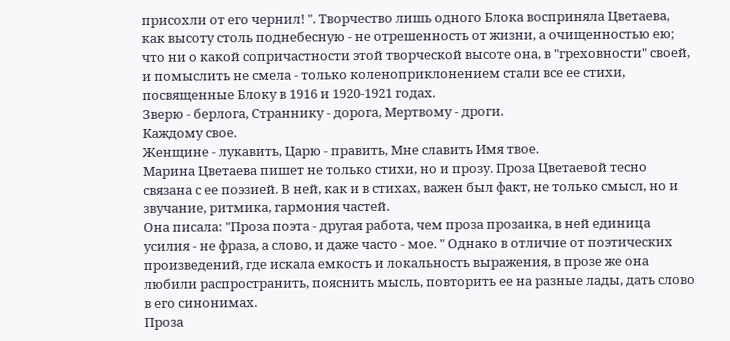присохли от его чернил! ". Творчество лишь одного Блока восприняла Цветаева, как высоту столь поднебесную - не отрешенность от жизни, а очищенностью ею; что ни о какой сопричастности этой творческой высоте она, в "греховности" своей, и помыслить не смела - только коленоприклонением стали все ее стихи, посвященные Блоку в 1916 и 1920-1921 годах.
Зверю - берлога, Страннику - дорога, Мертвому - дроги.
Каждому свое.
Женщине - лукавить, Царю - править, Мне славить Имя твое.
Марина Цветаева пишет не только стихи, но и прозу. Проза Цветаевой тесно связана с ее поэзией. В ней, как и в стихах, важен был факт, не только смысл, но и звучание, ритмика, гармония частей.
Она писала: "Проза поэта - другая работа, чем проза прозаика, в ней единица усилия - не фраза, а слово, и даже часто - мое. " Однако в отличие от поэтических произведений, где искала емкость и локальность выражения, в прозе же она любили распространить, пояснить мысль, повторить ее на разные лады, дать слово в его синонимах.
Проза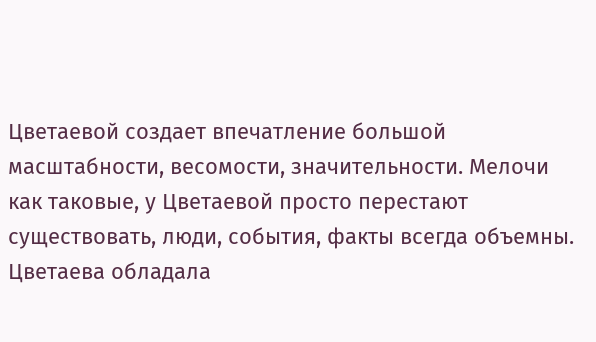Цветаевой создает впечатление большой масштабности, весомости, значительности. Мелочи как таковые, у Цветаевой просто перестают существовать, люди, события, факты всегда объемны. Цветаева обладала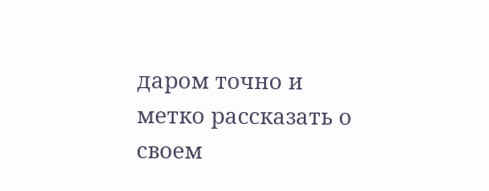даром точно и метко рассказать о своем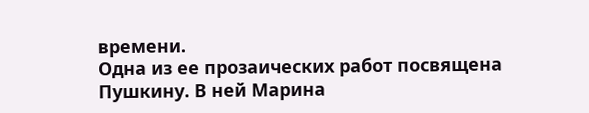времени.
Одна из ее прозаических работ посвящена Пушкину. В ней Марина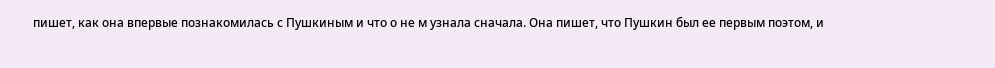пишет, как она впервые познакомилась с Пушкиным и что о не м узнала сначала. Она пишет, что Пушкин был ее первым поэтом, и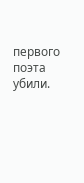первого поэта убили.